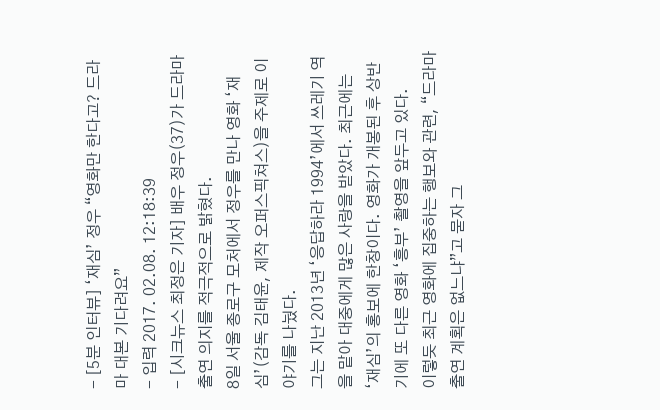- [5분 인터뷰] ‘재심’ 정우 “영화만 한다고? 드라마 대본 기다려요”
- 입력 2017. 02.08. 12:18:39
- [시크뉴스 최정은 기자] 배우 정우(37)가 드라마 출연 의지를 적극적으로 밝혔다.
8일 서울 종로구 모처에서 정우를 만나 영화 ‘재심’(감독 김태윤, 제작 오퍼스픽쳐스)을 주제로 이야기를 나눴다.
그는 지난 2013년 ‘응답하라 1994’에서 쓰레기 역을 맡아 대중에게 많은 사랑을 받았다. 최근에는 ‘재심’의 홍보에 한창이다. 영화가 개봉된 후 상반기에 또 다른 영화 ‘흥부’ 촬영을 앞두고 있다.
이렇듯 최근 영화에 집중하는 행보와 관련, “드라마 출연 계획은 없느냐”고 묻자 그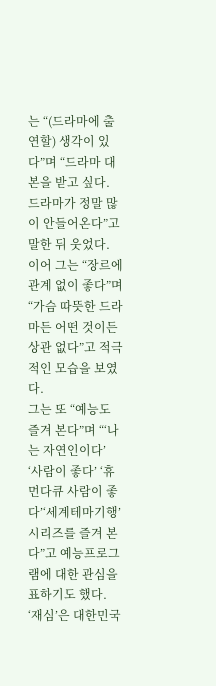는 “(드라마에 출연할) 생각이 있다”며 “드라마 대본을 받고 싶다. 드라마가 정말 많이 안들어온다”고 말한 뒤 웃었다.
이어 그는 “장르에 관계 없이 좋다”며 “가슴 따뜻한 드라마든 어떤 것이든 상관 없다”고 적극적인 모습을 보였다.
그는 또 “예능도 즐겨 본다”며 “‘나는 자연인이다’ ‘사람이 좋다’ ‘휴먼다큐 사람이 좋다’‘세계테마기행’ 시리즈를 즐겨 본다”고 예능프로그램에 대한 관심을 표하기도 했다.
‘재심’은 대한민국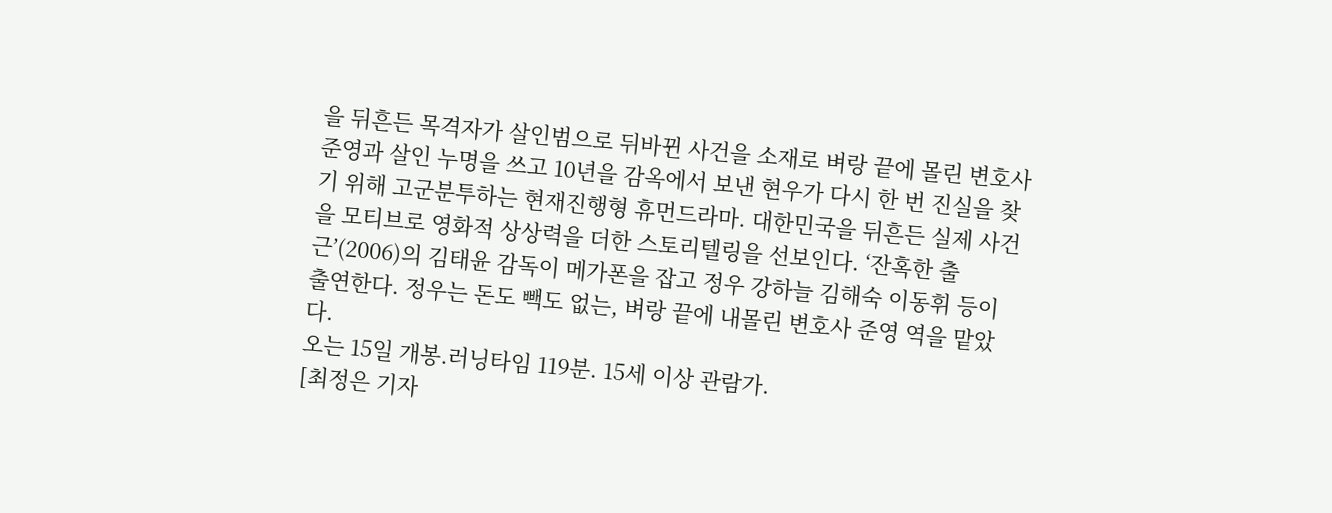을 뒤흔든 목격자가 살인범으로 뒤바뀐 사건을 소재로 벼랑 끝에 몰린 변호사 준영과 살인 누명을 쓰고 10년을 감옥에서 보낸 현우가 다시 한 번 진실을 찾기 위해 고군분투하는 현재진행형 휴먼드라마. 대한민국을 뒤흔든 실제 사건을 모티브로 영화적 상상력을 더한 스토리텔링을 선보인다. ‘잔혹한 출근’(2006)의 김태윤 감독이 메가폰을 잡고 정우 강하늘 김해숙 이동휘 등이 출연한다. 정우는 돈도 빽도 없는, 벼랑 끝에 내몰린 변호사 준영 역을 맡았다.
오는 15일 개봉.러닝타임 119분. 15세 이상 관람가.
[최정은 기자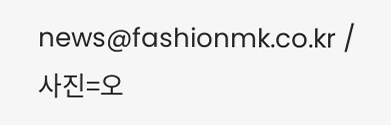news@fashionmk.co.kr / 사진=오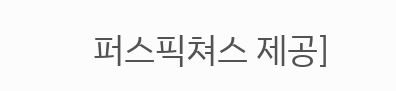퍼스픽쳐스 제공]